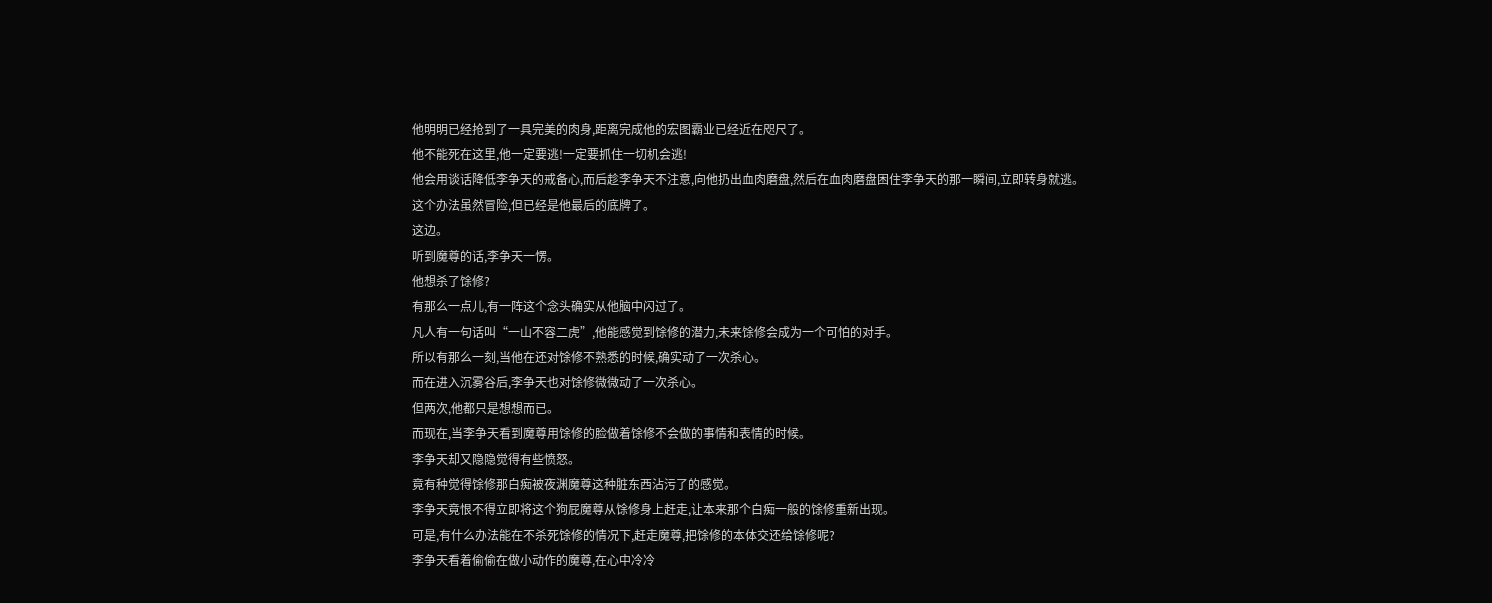他明明已经抢到了一具完美的肉身,距离完成他的宏图霸业已经近在咫尺了。
他不能死在这里,他一定要逃!一定要抓住一切机会逃!
他会用谈话降低李争天的戒备心,而后趁李争天不注意,向他扔出血肉磨盘,然后在血肉磨盘困住李争天的那一瞬间,立即转身就逃。
这个办法虽然冒险,但已经是他最后的底牌了。
这边。
听到魔尊的话,李争天一愣。
他想杀了馀修?
有那么一点儿,有一阵这个念头确实从他脑中闪过了。
凡人有一句话叫“一山不容二虎”,他能感觉到馀修的潜力,未来馀修会成为一个可怕的对手。
所以有那么一刻,当他在还对馀修不熟悉的时候,确实动了一次杀心。
而在进入沉雾谷后,李争天也对馀修微微动了一次杀心。
但两次,他都只是想想而已。
而现在,当李争天看到魔尊用馀修的脸做着馀修不会做的事情和表情的时候。
李争天却又隐隐觉得有些愤怒。
竟有种觉得馀修那白痴被夜渊魔尊这种脏东西沾污了的感觉。
李争天竟恨不得立即将这个狗屁魔尊从馀修身上赶走,让本来那个白痴一般的馀修重新出现。
可是,有什么办法能在不杀死馀修的情况下,赶走魔尊,把馀修的本体交还给馀修呢?
李争天看着偷偷在做小动作的魔尊,在心中冷冷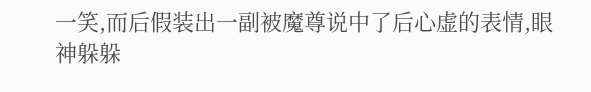一笑,而后假装出一副被魔尊说中了后心虚的表情,眼神躲躲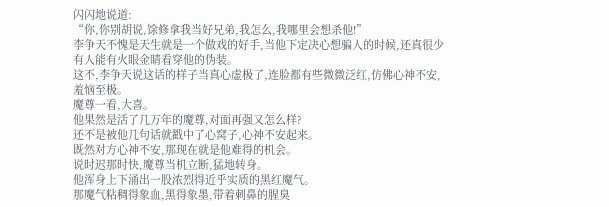闪闪地说道:
“你,你别胡说,馀修拿我当好兄弟,我怎么,我哪里会想杀他!”
李争天不愧是天生就是一个做戏的好手,当他下定决心想骗人的时候,还真很少有人能有火眼金睛看穿他的伪装。
这不,李争天说这话的样子当真心虚极了,连脸都有些微微泛红,仿佛心神不安,羞恼至极。
魔尊一看,大喜。
他果然是活了几万年的魔尊,对面再强又怎么样?
还不是被他几句话就戳中了心窝子,心神不安起来。
既然对方心神不安,那现在就是他难得的机会。
说时迟那时快,魔尊当机立断,猛地转身。
他浑身上下涌出一股浓烈得近乎实质的黑红魔气。
那魔气粘稠得象血,黑得象墨,带着刺鼻的腥臭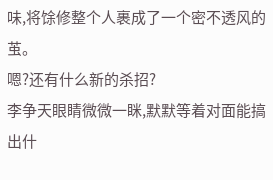味,将馀修整个人裹成了一个密不透风的茧。
嗯?还有什么新的杀招?
李争天眼睛微微一眯,默默等着对面能搞出什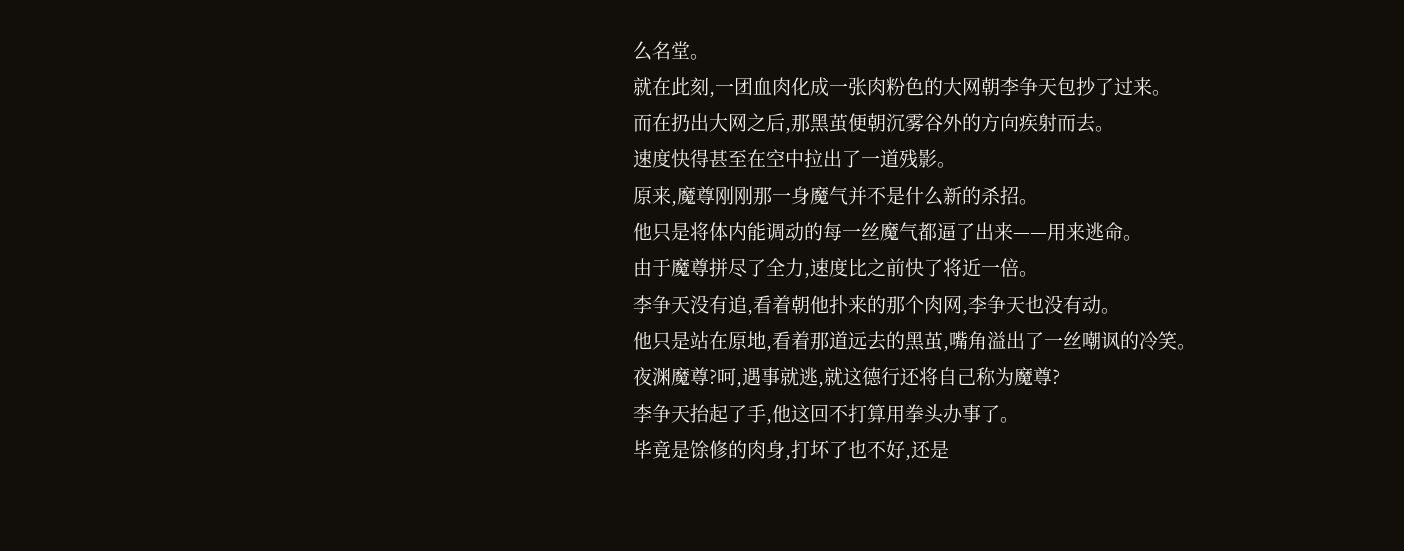么名堂。
就在此刻,一团血肉化成一张肉粉色的大网朝李争天包抄了过来。
而在扔出大网之后,那黑茧便朝沉雾谷外的方向疾射而去。
速度快得甚至在空中拉出了一道残影。
原来,魔尊刚刚那一身魔气并不是什么新的杀招。
他只是将体内能调动的每一丝魔气都逼了出来——用来逃命。
由于魔尊拼尽了全力,速度比之前快了将近一倍。
李争天没有追,看着朝他扑来的那个肉网,李争天也没有动。
他只是站在原地,看着那道远去的黑茧,嘴角溢出了一丝嘲讽的冷笑。
夜渊魔尊?呵,遇事就逃,就这德行还将自己称为魔尊?
李争天抬起了手,他这回不打算用拳头办事了。
毕竟是馀修的肉身,打坏了也不好,还是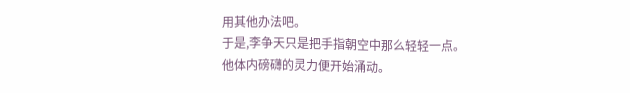用其他办法吧。
于是,李争天只是把手指朝空中那么轻轻一点。
他体内磅礴的灵力便开始涌动。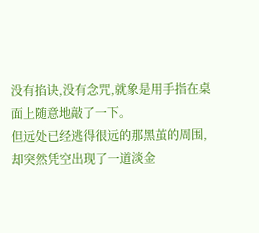没有掐诀,没有念咒,就象是用手指在桌面上随意地敲了一下。
但远处已经逃得很远的那黑茧的周围,却突然凭空出现了一道淡金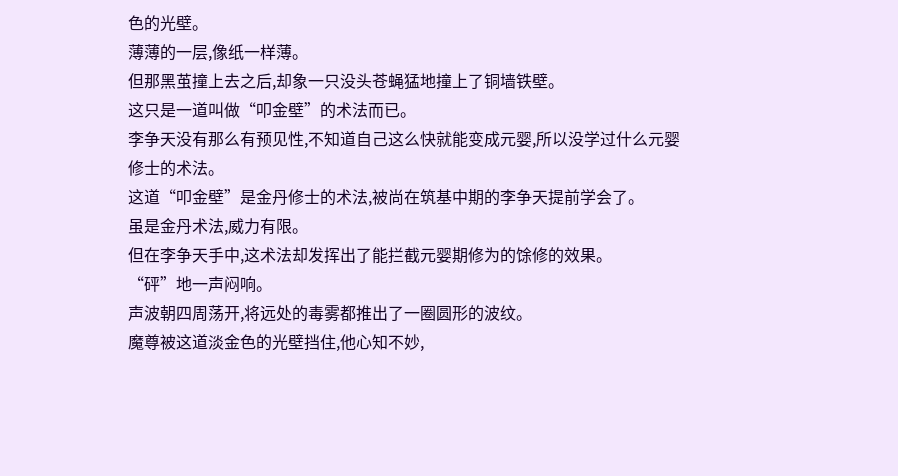色的光壁。
薄薄的一层,像纸一样薄。
但那黑茧撞上去之后,却象一只没头苍蝇猛地撞上了铜墙铁壁。
这只是一道叫做“叩金壁”的术法而已。
李争天没有那么有预见性,不知道自己这么快就能变成元婴,所以没学过什么元婴修士的术法。
这道“叩金壁”是金丹修士的术法,被尚在筑基中期的李争天提前学会了。
虽是金丹术法,威力有限。
但在李争天手中,这术法却发挥出了能拦截元婴期修为的馀修的效果。
“砰”地一声闷响。
声波朝四周荡开,将远处的毒雾都推出了一圈圆形的波纹。
魔尊被这道淡金色的光壁挡住,他心知不妙,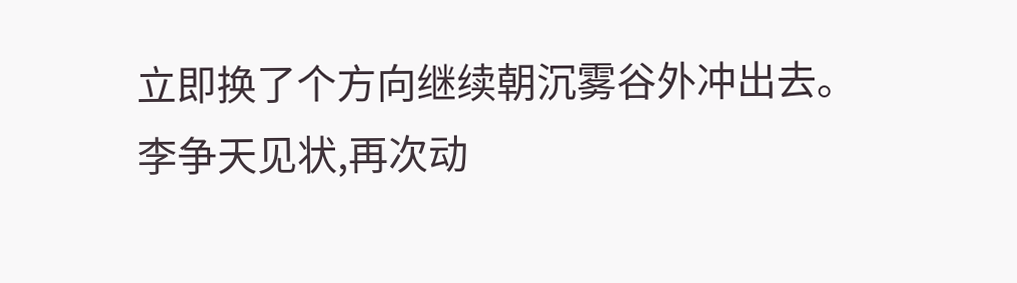立即换了个方向继续朝沉雾谷外冲出去。
李争天见状,再次动